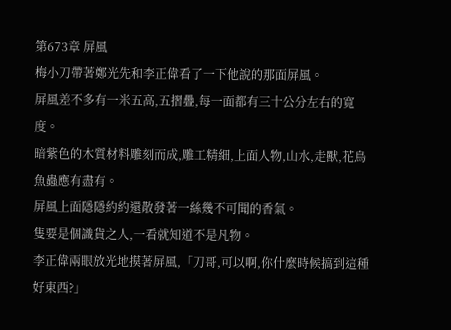第673章 屏風
梅小刀帶著鄭光先和李正偉看了一下他說的那面屏風。
屏風差不多有一米五高,五摺疊,每一面都有三十公分左右的寬度。
暗紫色的木質材料雕刻而成,雕工精細,上面人物,山水,走獸,花鳥魚蟲應有盡有。
屏風上面隱隱約約還散發著一絲幾不可聞的香氣。
隻要是個識貨之人,一看就知道不是凡物。
李正偉兩眼放光地摸著屏風,「刀哥,可以啊,你什麼時候搞到這種好東西?」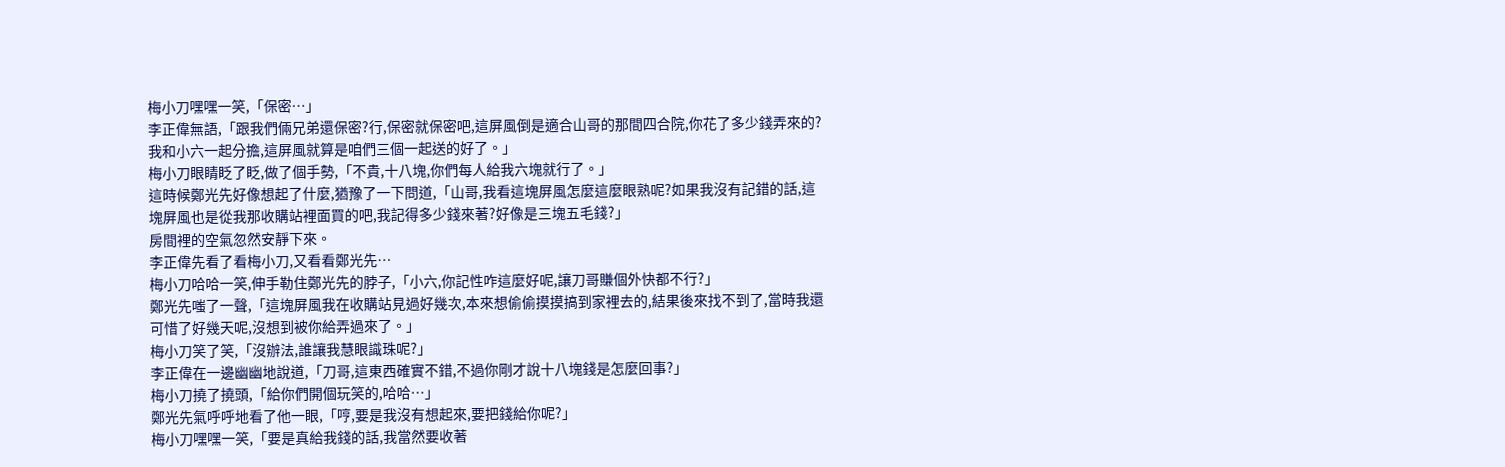梅小刀嘿嘿一笑,「保密…」
李正偉無語,「跟我們倆兄弟還保密?行,保密就保密吧,這屏風倒是適合山哥的那間四合院,你花了多少錢弄來的?我和小六一起分擔,這屏風就算是咱們三個一起送的好了。」
梅小刀眼睛眨了眨,做了個手勢,「不貴,十八塊,你們每人給我六塊就行了。」
這時候鄭光先好像想起了什麼,猶豫了一下問道,「山哥,我看這塊屏風怎麼這麼眼熟呢?如果我沒有記錯的話,這塊屏風也是從我那收購站裡面買的吧,我記得多少錢來著?好像是三塊五毛錢?」
房間裡的空氣忽然安靜下來。
李正偉先看了看梅小刀,又看看鄭光先…
梅小刀哈哈一笑,伸手勒住鄭光先的脖子,「小六,你記性咋這麼好呢,讓刀哥賺個外快都不行?」
鄭光先嗤了一聲,「這塊屏風我在收購站見過好幾次,本來想偷偷摸摸搞到家裡去的,結果後來找不到了,當時我還可惜了好幾天呢,沒想到被你給弄過來了。」
梅小刀笑了笑,「沒辦法,誰讓我慧眼識珠呢?」
李正偉在一邊幽幽地說道,「刀哥,這東西確實不錯,不過你剛才說十八塊錢是怎麼回事?」
梅小刀撓了撓頭,「給你們開個玩笑的,哈哈…」
鄭光先氣呼呼地看了他一眼,「哼,要是我沒有想起來,要把錢給你呢?」
梅小刀嘿嘿一笑,「要是真給我錢的話,我當然要收著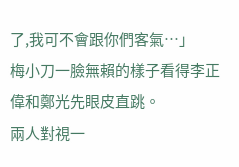了,我可不會跟你們客氣…」
梅小刀一臉無賴的樣子看得李正偉和鄭光先眼皮直跳。
兩人對視一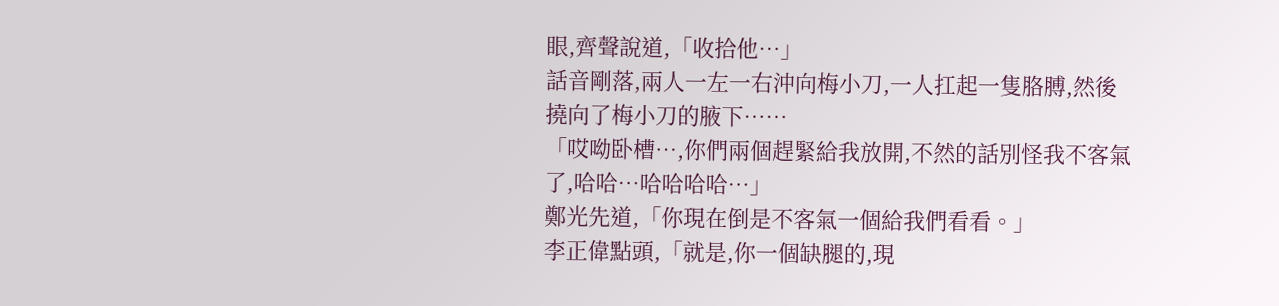眼,齊聲說道,「收拾他…」
話音剛落,兩人一左一右沖向梅小刀,一人扛起一隻胳膊,然後撓向了梅小刀的腋下……
「哎呦卧槽…,你們兩個趕緊給我放開,不然的話別怪我不客氣了,哈哈…哈哈哈哈…」
鄭光先道,「你現在倒是不客氣一個給我們看看。」
李正偉點頭,「就是,你一個缺腿的,現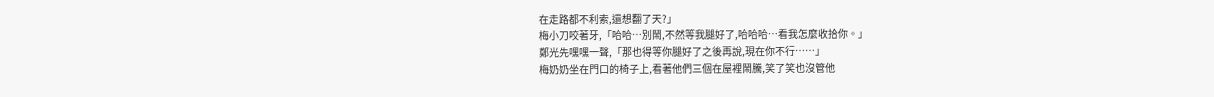在走路都不利索,還想翻了天?」
梅小刀咬著牙,「哈哈…別鬧,不然等我腿好了,哈哈哈…看我怎麼收拾你。」
鄭光先嘿嘿一聲,「那也得等你腿好了之後再說,現在你不行……」
梅奶奶坐在門口的椅子上,看著他們三個在屋裡鬧騰,笑了笑也沒管他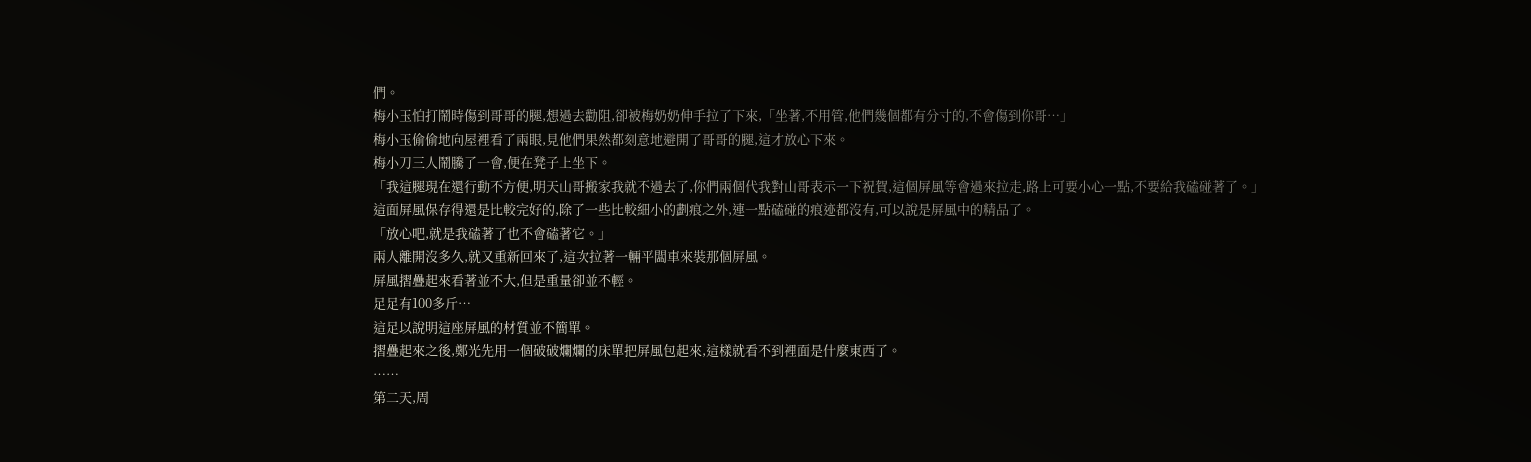們。
梅小玉怕打鬧時傷到哥哥的腿,想過去勸阻,卻被梅奶奶伸手拉了下來,「坐著,不用管,他們幾個都有分寸的,不會傷到你哥…」
梅小玉偷偷地向屋裡看了兩眼,見他們果然都刻意地避開了哥哥的腿,這才放心下來。
梅小刀三人鬧騰了一會,便在凳子上坐下。
「我這腿現在還行動不方便,明天山哥搬家我就不過去了,你們兩個代我對山哥表示一下祝賀,這個屏風等會過來拉走,路上可要小心一點,不要給我磕碰著了。」
這面屏風保存得還是比較完好的,除了一些比較細小的劃痕之外,連一點磕碰的痕迹都沒有,可以說是屏風中的精品了。
「放心吧,就是我磕著了也不會磕著它。」
兩人離開沒多久,就又重新回來了,這次拉著一輛平闆車來裝那個屏風。
屏風摺疊起來看著並不大,但是重量卻並不輕。
足足有100多斤…
這足以說明這座屏風的材質並不簡單。
摺疊起來之後,鄭光先用一個破破爛爛的床單把屏風包起來,這樣就看不到裡面是什麼東西了。
……
第二天,周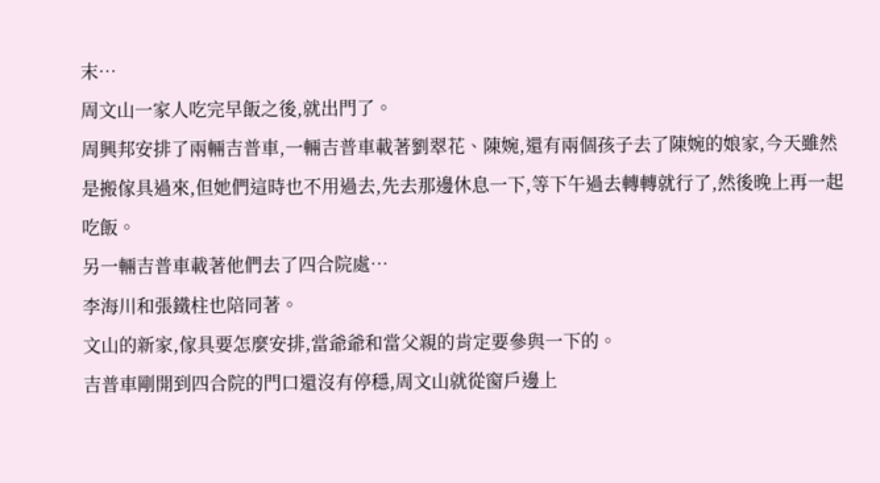末…
周文山一家人吃完早飯之後,就出門了。
周興邦安排了兩輛吉普車,一輛吉普車載著劉翠花、陳婉,還有兩個孩子去了陳婉的娘家,今天雖然是搬傢具過來,但她們這時也不用過去,先去那邊休息一下,等下午過去轉轉就行了,然後晚上再一起吃飯。
另一輛吉普車載著他們去了四合院處…
李海川和張鐵柱也陪同著。
文山的新家,傢具要怎麼安排,當爺爺和當父親的肯定要參與一下的。
吉普車剛開到四合院的門口還沒有停穩,周文山就從窗戶邊上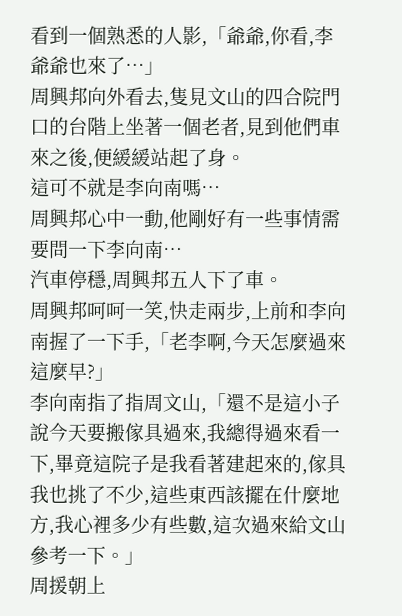看到一個熟悉的人影,「爺爺,你看,李爺爺也來了…」
周興邦向外看去,隻見文山的四合院門口的台階上坐著一個老者,見到他們車來之後,便緩緩站起了身。
這可不就是李向南嗎…
周興邦心中一動,他剛好有一些事情需要問一下李向南…
汽車停穩,周興邦五人下了車。
周興邦呵呵一笑,快走兩步,上前和李向南握了一下手,「老李啊,今天怎麼過來這麼早?」
李向南指了指周文山,「還不是這小子說今天要搬傢具過來,我總得過來看一下,畢竟這院子是我看著建起來的,傢具我也挑了不少,這些東西該擺在什麼地方,我心裡多少有些數,這次過來給文山參考一下。」
周援朝上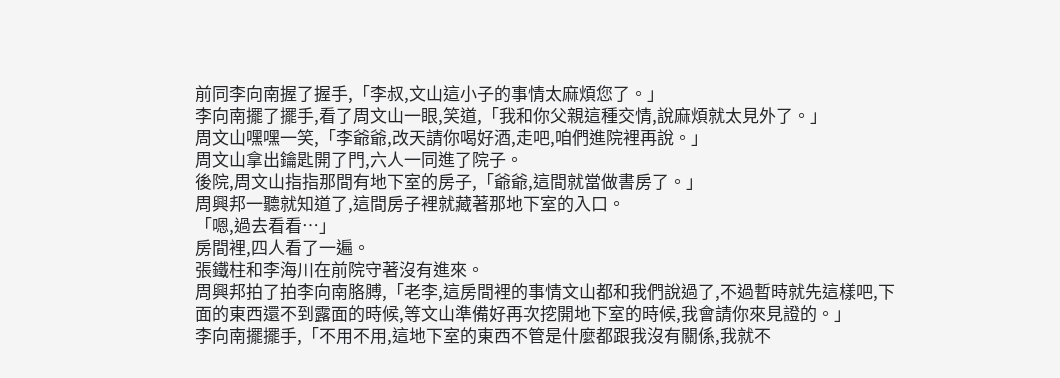前同李向南握了握手,「李叔,文山這小子的事情太麻煩您了。」
李向南擺了擺手,看了周文山一眼,笑道,「我和你父親這種交情,說麻煩就太見外了。」
周文山嘿嘿一笑,「李爺爺,改天請你喝好酒,走吧,咱們進院裡再說。」
周文山拿出鑰匙開了門,六人一同進了院子。
後院,周文山指指那間有地下室的房子,「爺爺,這間就當做書房了。」
周興邦一聽就知道了,這間房子裡就藏著那地下室的入口。
「嗯,過去看看…」
房間裡,四人看了一遍。
張鐵柱和李海川在前院守著沒有進來。
周興邦拍了拍李向南胳膊,「老李,這房間裡的事情文山都和我們說過了,不過暫時就先這樣吧,下面的東西還不到露面的時候,等文山準備好再次挖開地下室的時候,我會請你來見證的。」
李向南擺擺手,「不用不用,這地下室的東西不管是什麼都跟我沒有關係,我就不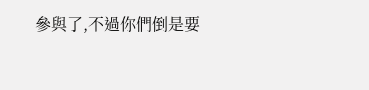參與了,不過你們倒是要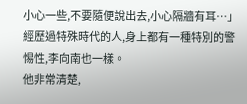小心一些,不要隨便說出去,小心隔牆有耳…」
經歷過特殊時代的人,身上都有一種特別的警惕性,李向南也一樣。
他非常清楚,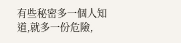有些秘密多一個人知道,就多一份危險,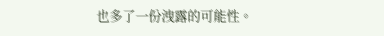也多了一份洩露的可能性。